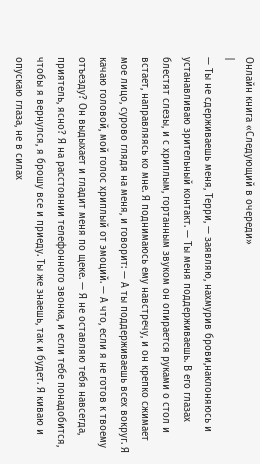Онлайн книга «Следующий в очереди»
|
— Ты не сдерживаешь меня, Терри, — заявляю, нахмурив брови,наклоняюсь и устанавливаю зрительный контакт. — Ты меня поддерживаешь. В его глазах блестят слезы, и с хриплым, гортанным звуком он опирается руками о стол и встает, направляясь ко мне. Я поднимаюсь ему навстречу, и он крепко сжимает мое лицо, сурово глядя на меня, и говорит: — А ты поддерживаешь всех вокруг. Я качаю головой, мой голос хриплый от эмоций. — А что, если я не готов к твоему отъезду? Он выдыхает и гладит меня по щеке. — Я не оставляю тебя навсегда, приятель, ясно? Я на расстоянии телефонного звонка, и если тебе понадобится, чтобы я вернулся, я брошу все и приеду. Ты же знаешь, так и будет. Я киваю и опускаю глаза, не в силах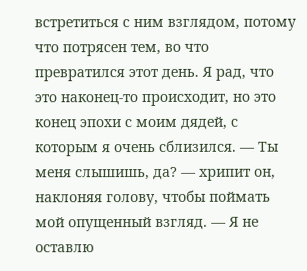встретиться с ним взглядом, потому что потрясен тем, во что превратился этот день. Я рад, что это наконец-то происходит, но это конец эпохи с моим дядей, с которым я очень сблизился. — Ты меня слышишь, да? — хрипит он, наклоняя голову, чтобы поймать мой опущенный взгляд. — Я не оставлю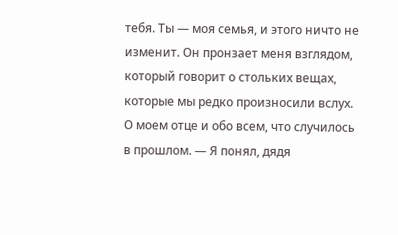тебя. Ты — моя семья, и этого ничто не изменит. Он пронзает меня взглядом, который говорит о стольких вещах, которые мы редко произносили вслух. О моем отце и обо всем, что случилось в прошлом. — Я понял, дядя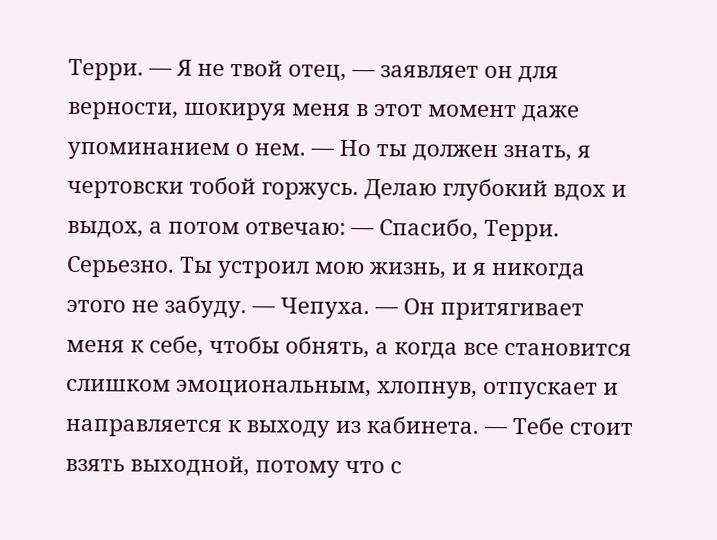Терри. — Я не твой отец, — заявляет он для верности, шокируя меня в этот момент даже упоминанием о нем. — Но ты должен знать, я чертовски тобой горжусь. Делаю глубокий вдох и выдох, а потом отвечаю: — Спасибо, Терри. Серьезно. Ты устроил мою жизнь, и я никогда этого не забуду. — Чепуха. — Он притягивает меня к себе, чтобы обнять, а когда все становится слишком эмоциональным, хлопнув, отпускает и направляется к выходу из кабинета. — Тебе стоит взять выходной, потому что с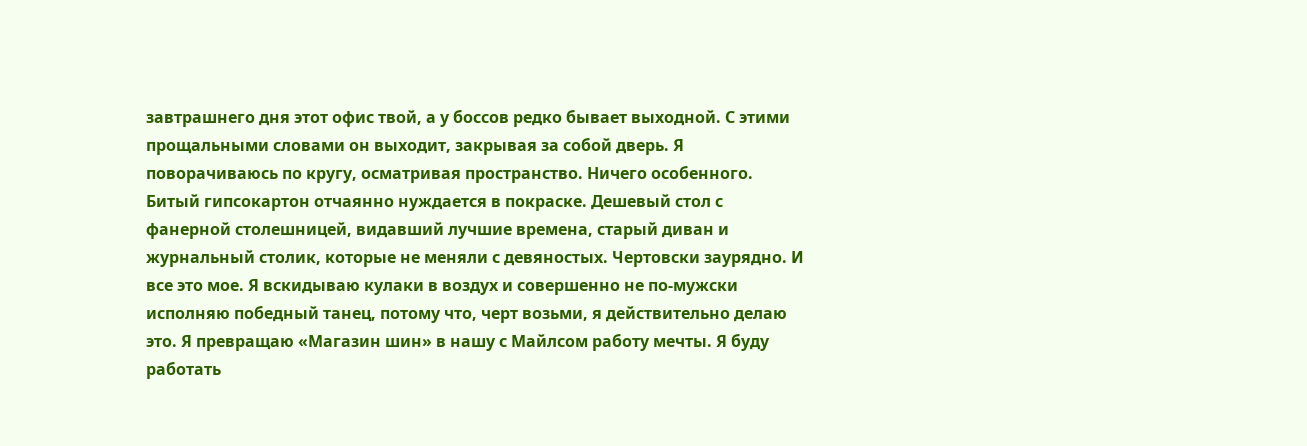завтрашнего дня этот офис твой, а у боссов редко бывает выходной. С этими прощальными словами он выходит, закрывая за собой дверь. Я поворачиваюсь по кругу, осматривая пространство. Ничего особенного. Битый гипсокартон отчаянно нуждается в покраске. Дешевый стол с фанерной столешницей, видавший лучшие времена, старый диван и журнальный столик, которые не меняли с девяностых. Чертовски заурядно. И все это мое. Я вскидываю кулаки в воздух и совершенно не по-мужски исполняю победный танец, потому что, черт возьми, я действительно делаю это. Я превращаю «Магазин шин» в нашу с Майлсом работу мечты. Я буду работать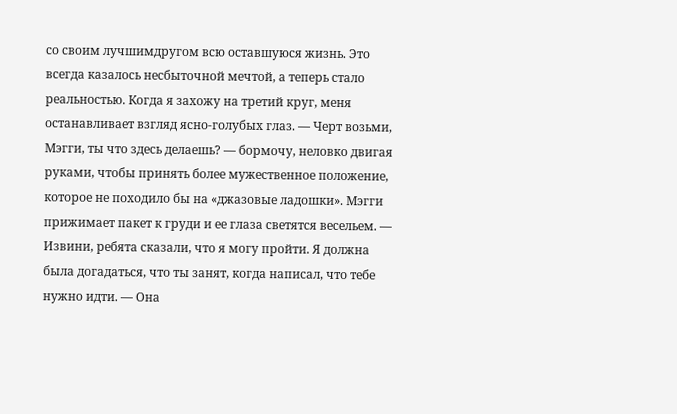со своим лучшимдругом всю оставшуюся жизнь. Это всегда казалось несбыточной мечтой, а теперь стало реальностью. Когда я захожу на третий круг, меня останавливает взгляд ясно-голубых глаз. — Черт возьми, Мэгги, ты что здесь делаешь? — бормочу, неловко двигая руками, чтобы принять более мужественное положение, которое не походило бы на «джазовые ладошки». Мэгги прижимает пакет к груди и ее глаза светятся весельем. — Извини, ребята сказали, что я могу пройти. Я должна была догадаться, что ты занят, когда написал, что тебе нужно идти. — Она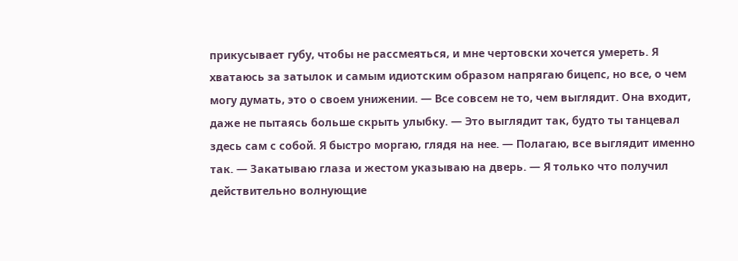прикусывает губу, чтобы не рассмеяться, и мне чертовски хочется умереть. Я хватаюсь за затылок и самым идиотским образом напрягаю бицепс, но все, о чем могу думать, это о своем унижении. — Все совсем не то, чем выглядит. Она входит, даже не пытаясь больше скрыть улыбку. — Это выглядит так, будто ты танцевал здесь сам с собой. Я быстро моргаю, глядя на нее. — Полагаю, все выглядит именно так. — Закатываю глаза и жестом указываю на дверь. — Я только что получил действительно волнующие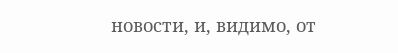новости, и, видимо, от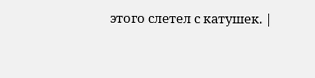этого слетел с катушек. |